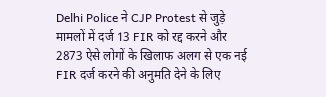Delhi Police ने CJP Protest से जुड़े मामलों में दर्ज 13 FIR को रद्द करने और 2873 ऐसे लोगों के खिलाफ अलग से एक नई FIR दर्ज करने की अनुमति देने के लिए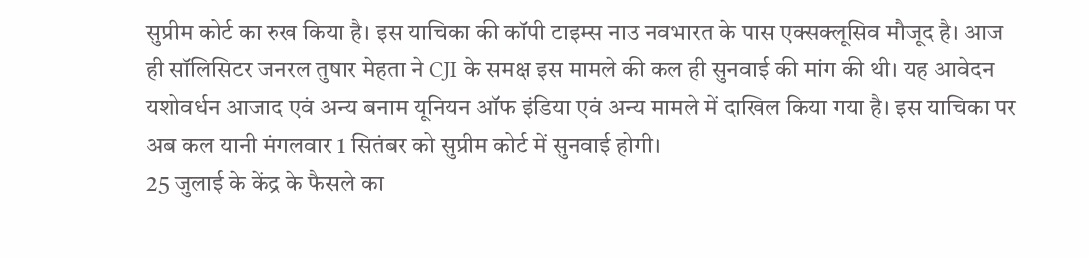सुप्रीम कोर्ट का रुख किया है। इस याचिका की कॉपी टाइम्स नाउ नवभारत के पास एक्सक्लूसिव मौजूद है। आज ही सॉलिसिटर जनरल तुषार मेहता ने CJI के समक्ष इस मामले की कल ही सुनवाई की मांग की थी। यह आवेदन यशोवर्धन आजाद एवं अन्य बनाम यूनियन ऑफ इंडिया एवं अन्य मामले में दाखिल किया गया है। इस याचिका पर अब कल यानी मंगलवार 1 सितंबर को सुप्रीम कोर्ट में सुनवाई होगी।
25 जुलाई के केंद्र के फैसले का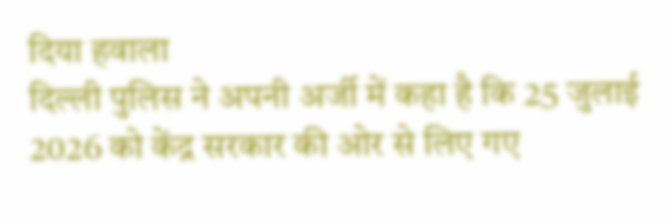दिया हवाला
दिल्ली पुलिस ने अपनी अर्जी में कहा है कि 25 जुलाई 2026 को केंद्र सरकार की ओर से लिए गए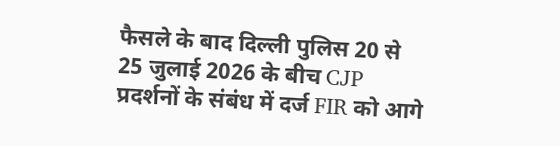फैसले के बाद दिल्ली पुलिस 20 से 25 जुलाई 2026 के बीच CJP प्रदर्शनों के संबंध में दर्ज FIR को आगे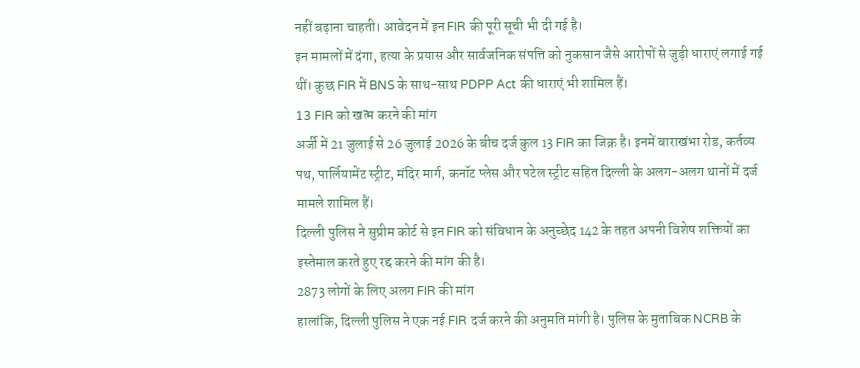नहीं बढ़ाना चाहती। आवेदन में इन FIR की पूरी सूची भी दी गई है।
इन मामलों में दंगा, हत्या के प्रयास और सार्वजनिक संपत्ति को नुकसान जैसे आरोपों से जुड़ी धाराएं लगाई गई थीं। कुछ FIR में BNS के साथ-साथ PDPP Act की धाराएं भी शामिल हैं।
13 FIR को खत्म करने की मांग
अर्जी में 21 जुलाई से 26 जुलाई 2026 के बीच दर्ज कुल 13 FIR का जिक्र है। इनमें बाराखंभा रोड, कर्तव्य पथ, पार्लियामेंट स्ट्रीट, मंदिर मार्ग, कनॉट प्लेस और पटेल स्ट्रीट सहित दिल्ली के अलग-अलग थानों में दर्ज मामले शामिल हैं।
दिल्ली पुलिस ने सुप्रीम कोर्ट से इन FIR को संविधान के अनुच्छेद 142 के तहत अपनी विशेष शक्तियों का इस्तेमाल करते हुए रद्द करने की मांग की है।
2873 लोगों के लिए अलग FIR की मांग
हालांकि, दिल्ली पुलिस ने एक नई FIR दर्ज करने की अनुमति मांगी है। पुलिस के मुताबिक NCRB के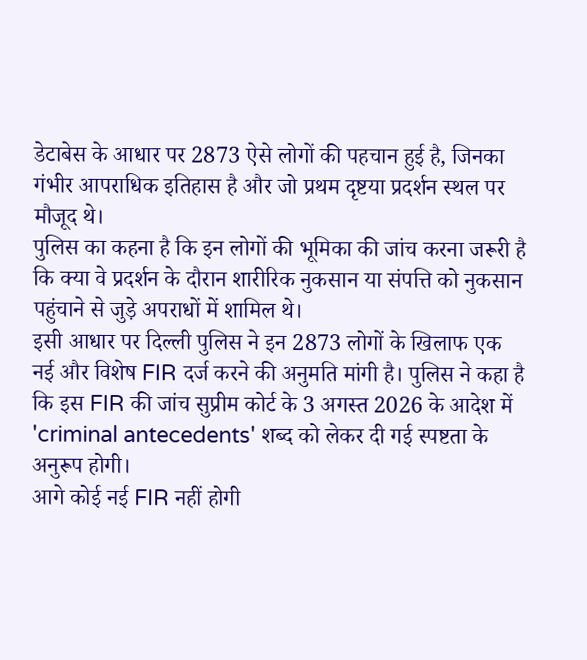डेटाबेस के आधार पर 2873 ऐसे लोगों की पहचान हुई है, जिनका गंभीर आपराधिक इतिहास है और जो प्रथम दृष्टया प्रदर्शन स्थल पर मौजूद थे।
पुलिस का कहना है कि इन लोगों की भूमिका की जांच करना जरूरी है कि क्या वे प्रदर्शन के दौरान शारीरिक नुकसान या संपत्ति को नुकसान पहुंचाने से जुड़े अपराधों में शामिल थे।
इसी आधार पर दिल्ली पुलिस ने इन 2873 लोगों के खिलाफ एक नई और विशेष FIR दर्ज करने की अनुमति मांगी है। पुलिस ने कहा है कि इस FIR की जांच सुप्रीम कोर्ट के 3 अगस्त 2026 के आदेश में 'criminal antecedents' शब्द को लेकर दी गई स्पष्टता के अनुरूप होगी।
आगे कोई नई FIR नहीं होगी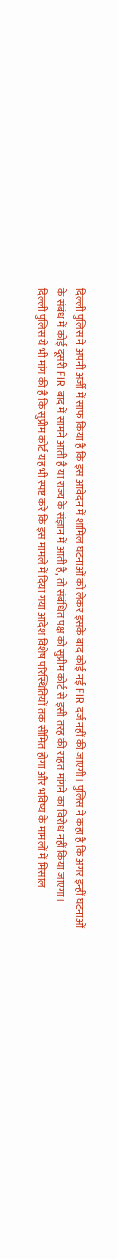दिल्ली पुलिस ने अपनी अर्जी में साफ किया है कि इस आवेदन में शामिल घटनाओं को लेकर इसके बाद कोई नई FIR दर्ज नहीं की जाएगी। पुलिस ने कहा है कि अगर इन्हीं घटनाओं के संबंध में कोई दूसरी FIR बाद में सामने आती है या राज्य के संज्ञान में आती है, तो संबंधित पक्ष को सुप्रीम कोर्ट से इसी तरह की राहत मांगने का विरोध नहीं किया जाएगा।
दिल्ली पुलिस ये भी मांग की है कि सुप्रीम कोर्ट यह भी स्पष्ट करे कि इस मामले में दिया गया आदेश विशेष परिस्थितियों तक सीमित होगा और भविष्य के मामलों में मिसाल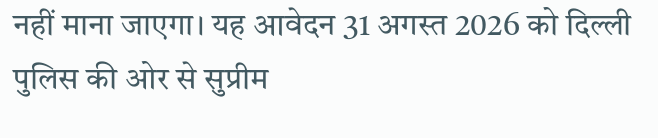नहीं माना जाएगा। यह आवेदन 31 अगस्त 2026 को दिल्ली पुलिस की ओर से सुप्रीम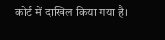कोर्ट में दाखिल किया गया है।